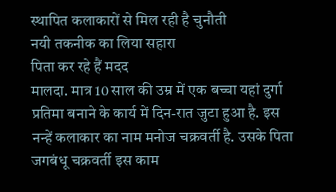स्थापित कलाकारों से मिल रही है चुनौती
नयी तकनीक का लिया सहारा
पिता कर रहे हैं मदद
मालदा. मात्र 10 साल की उम्र में एक बच्चा यहां दुर्गा प्रतिमा बनाने के कार्य में दिन-रात जुटा हुआ है. इस नन्हें कलाकार का नाम मनोज चक्रवर्ती है. उसके पिता जगबंधू चक्रवर्ती इस काम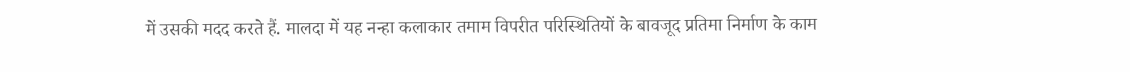में उसकी मदद करते हैं. मालदा में यह नन्हा कलाकार तमाम विपरीत परिस्थितियों के बावजूद प्रतिमा निर्माण के काम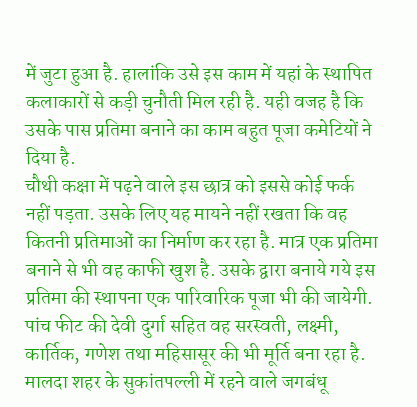में जुटा हुआ है. हालांकि उसे इस काम में यहां के स्थापित कलाकारों से कड़ी चुनौती मिल रही है. यही वजह है कि उसके पास प्रतिमा बनाने का काम बहुत पूजा कमेटियों ने दिया है.
चौथी कक्षा में पढ़ने वाले इस छात्र को इससे कोई फर्क नहीं पड़ता. उसके लिए यह मायने नहीं रखता कि वह कितनी प्रतिमाओं का निर्माण कर रहा है. मात्र एक प्रतिमा बनाने से भी वह काफी खुश है. उसके द्वारा बनाये गये इस प्रतिमा की स्थापना एक पारिवारिक पूजा भी की जायेगी. पांच फीट की देवी दुर्गा सहित वह सरस्वती, लक्ष्मी, कार्तिक, गणेश तथा महिसासूर की भी मूर्ति बना रहा है.
मालदा शहर के सुकांतपल्ली में रहने वाले जगबंधू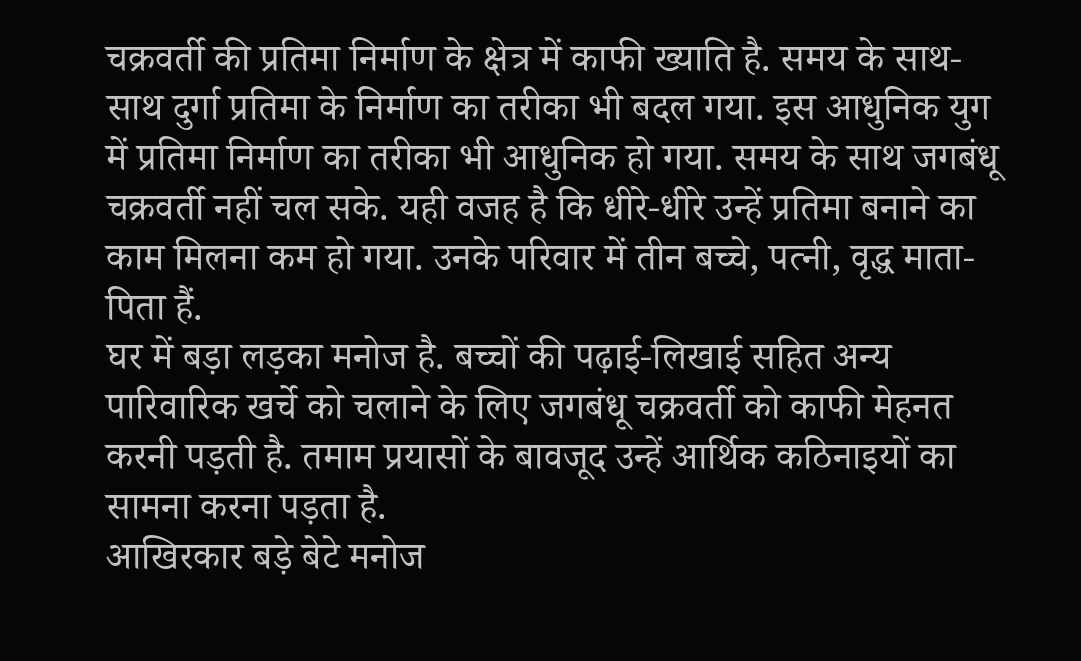चक्रवर्ती की प्रतिमा निर्माण के क्षेत्र में काफी ख्याति है. समय के साथ-साथ दुर्गा प्रतिमा के निर्माण का तरीका भी बदल गया. इस आधुनिक युग में प्रतिमा निर्माण का तरीका भी आधुनिक हो गया. समय के साथ जगबंधू चक्रवर्ती नहीं चल सके. यही वजह है कि धीरे-धीरे उन्हें प्रतिमा बनाने का काम मिलना कम हो गया. उनके परिवार में तीन बच्चे, पत्नी, वृद्ध माता-पिता हैं.
घर में बड़ा लड़का मनोज है. बच्चों की पढ़ाई-लिखाई सहित अन्य पारिवारिक खर्चे को चलाने के लिए जगबंधू चक्रवर्ती को काफी मेहनत करनी पड़ती है. तमाम प्रयासों के बावजूद उन्हें आर्थिक कठिनाइयों का सामना करना पड़ता है.
आखिरकार बड़े बेटे मनोज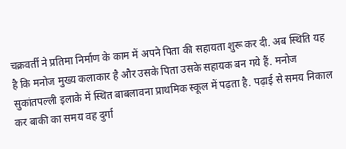चक्रवर्ती ने प्रतिमा निर्माण के काम में अपने पिता की सहायता शुरू कर दी. अब स्थिति यह है कि मनोज मुख्य कलाकार है और उसके पिता उसके सहायक बन गये हैं. मनोज सुकांतपल्ली इलाके में स्थित बाबलावना प्राथमिक स्कूल में पढ़ता है. पढ़ाई से समय निकाल कर बाकी का समय वह दुर्गा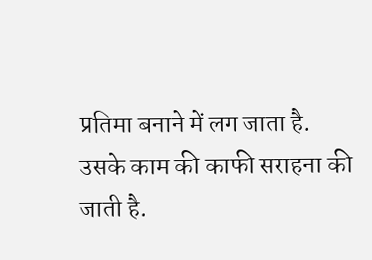प्रतिमा बनाने में लग जाता है. उसके काम की काफी सराहना की जाती है.